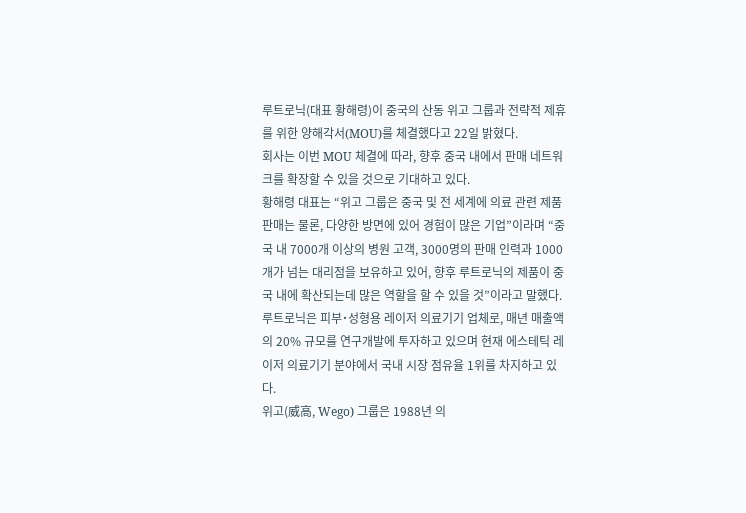루트로닉(대표 황해령)이 중국의 산동 위고 그룹과 전략적 제휴를 위한 양해각서(MOU)를 체결했다고 22일 밝혔다.
회사는 이번 MOU 체결에 따라, 향후 중국 내에서 판매 네트워크를 확장할 수 있을 것으로 기대하고 있다.
황해령 대표는 “위고 그룹은 중국 및 전 세계에 의료 관련 제품 판매는 물론, 다양한 방면에 있어 경험이 많은 기업”이라며 “중국 내 7000개 이상의 병원 고객, 3000명의 판매 인력과 1000개가 넘는 대리점을 보유하고 있어, 향후 루트로닉의 제품이 중국 내에 확산되는데 많은 역할을 할 수 있을 것”이라고 말했다.
루트로닉은 피부˙성형용 레이저 의료기기 업체로, 매년 매출액의 20% 규모를 연구개발에 투자하고 있으며 현재 에스테틱 레이저 의료기기 분야에서 국내 시장 점유율 1위를 차지하고 있다.
위고(威高, Wego) 그룹은 1988년 의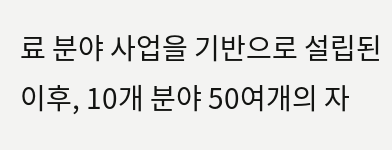료 분야 사업을 기반으로 설립된 이후, 10개 분야 50여개의 자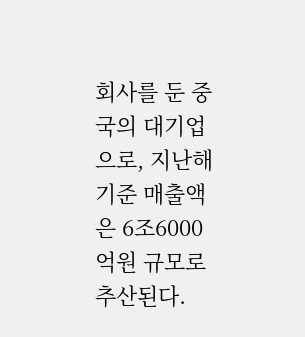회사를 둔 중국의 대기업으로, 지난해 기준 매출액은 6조6000억원 규모로 추산된다.